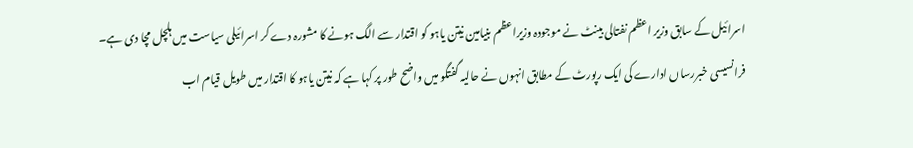اسرائیل کے سابق وزیر اعظم نفتالی بینٹ نے موجودہ وزیراعظم بنیامین نیتن یاہو کو اقتدار سے الگ ہونے کا مشورہ دے کر اسرائیلی سیاست میں ہلچل مچا دی ہے۔
فرانسیسی خبررساں ادارے کی ایک رپورٹ کے مطابق انہوں نے حالیہ گفتگو میں واضح طور پر کہا ہے کہ نیتن یاہو کا اقتدار میں طویل قیام اب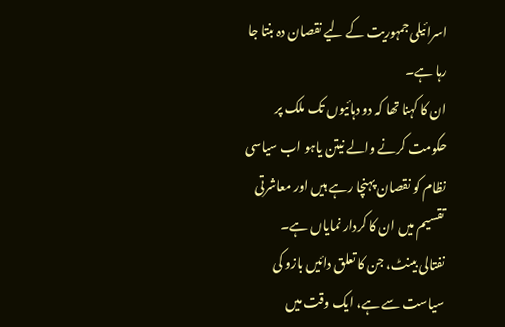اسرائیلی جمہوریت کے لیے نقصان دہ بنتا جا رہا ہے۔
ان کا کہنا تھا کہ دو دہائیوں تک ملک پر حکومت کرنے والے نیتن یاہو اب سیاسی نظام کو نقصان پہنچا رہے ہیں اور معاشرتی تقسیم میں ان کا کردار نمایاں ہے۔
نفتالی بینٹ، جن کا تعلق دائیں بازو کی سیاست سے ہے، ایک وقت میں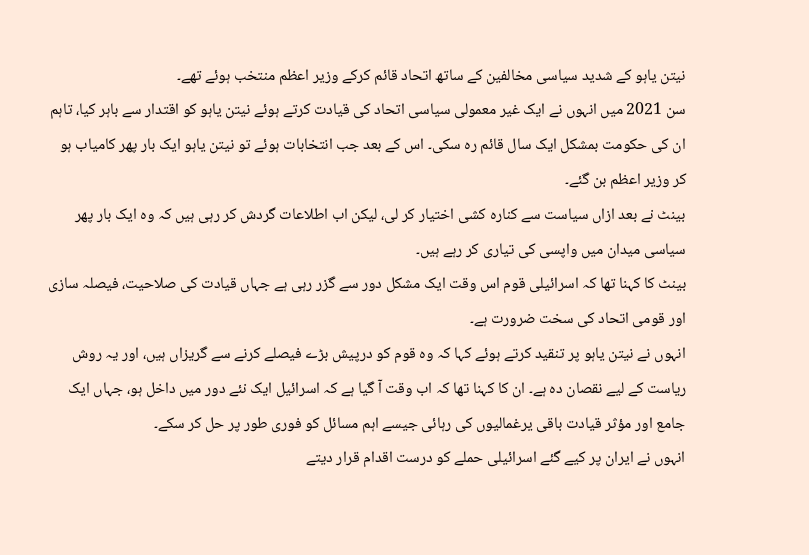نیتن یاہو کے شدید سیاسی مخالفین کے ساتھ اتحاد قائم کرکے وزیر اعظم منتخب ہوئے تھے۔
سن 2021 میں انہوں نے ایک غیر معمولی سیاسی اتحاد کی قیادت کرتے ہوئے نیتن یاہو کو اقتدار سے باہر کیا، تاہم ان کی حکومت بمشکل ایک سال قائم رہ سکی۔ اس کے بعد جب انتخابات ہوئے تو نیتن یاہو ایک بار پھر کامیاب ہو کر وزیر اعظم بن گئے۔
بینٹ نے بعد ازاں سیاست سے کنارہ کشی اختیار کر لی، لیکن اب اطلاعات گردش کر رہی ہیں کہ وہ ایک بار پھر سیاسی میدان میں واپسی کی تیاری کر رہے ہیں۔
بینٹ کا کہنا تھا کہ اسرائیلی قوم اس وقت ایک مشکل دور سے گزر رہی ہے جہاں قیادت کی صلاحیت، فیصلہ سازی اور قومی اتحاد کی سخت ضرورت ہے۔
انہوں نے نیتن یاہو پر تنقید کرتے ہوئے کہا کہ وہ قوم کو درپیش بڑے فیصلے کرنے سے گریزاں ہیں، اور یہ روش ریاست کے لیے نقصان دہ ہے۔ ان کا کہنا تھا کہ اب وقت آ گیا ہے کہ اسرائیل ایک نئے دور میں داخل ہو، جہاں ایک جامع اور مؤثر قیادت باقی یرغمالیوں کی رہائی جیسے اہم مسائل کو فوری طور پر حل کر سکے۔
انہوں نے ایران پر کیے گئے اسرائیلی حملے کو درست اقدام قرار دیتے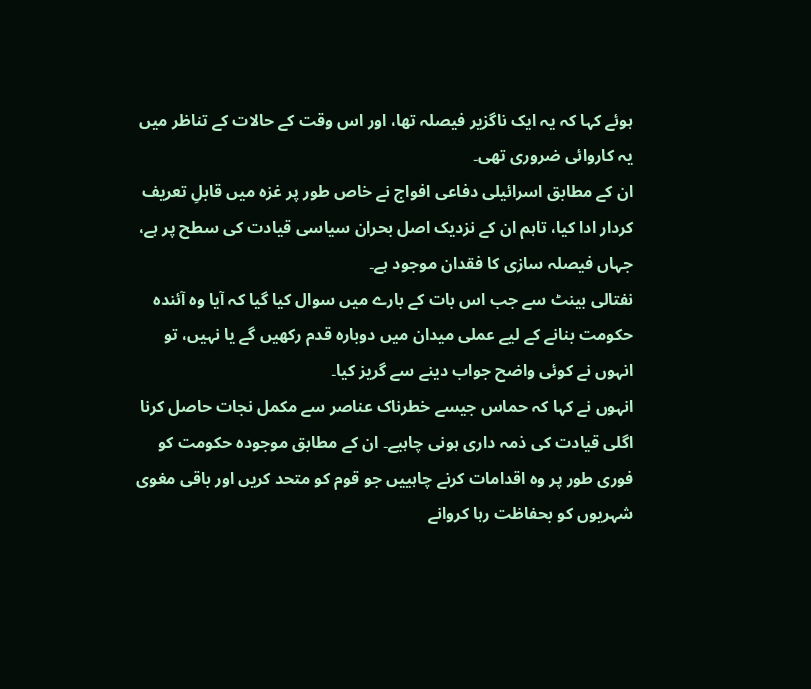ہوئے کہا کہ یہ ایک ناگزیر فیصلہ تھا، اور اس وقت کے حالات کے تناظر میں یہ کاروائی ضروری تھی۔
ان کے مطابق اسرائیلی دفاعی افواج نے خاص طور پر غزہ میں قابلِ تعریف کردار ادا کیا، تاہم ان کے نزدیک اصل بحران سیاسی قیادت کی سطح پر ہے، جہاں فیصلہ سازی کا فقدان موجود ہے۔
نفتالی بینٹ سے جب اس بات کے بارے میں سوال کیا گیا کہ آیا وہ آئندہ حکومت بنانے کے لیے عملی میدان میں دوبارہ قدم رکھیں گے یا نہیں، تو انہوں نے کوئی واضح جواب دینے سے گریز کیا۔
انہوں نے کہا کہ حماس جیسے خطرناک عناصر سے مکمل نجات حاصل کرنا اگلی قیادت کی ذمہ داری ہونی چاہیے۔ ان کے مطابق موجودہ حکومت کو فوری طور پر وہ اقدامات کرنے چاہییں جو قوم کو متحد کریں اور باقی مغوی شہریوں کو بحفاظت رہا کروانے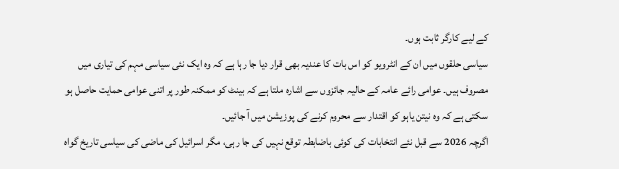کے لیے کارگر ثابت ہوں۔
سیاسی حلقوں میں ان کے انٹرویو کو اس بات کا عندیہ بھی قرار دیا جا رہا ہے کہ وہ ایک نئی سیاسی مہم کی تیاری میں مصروف ہیں۔ عوامی رائے عامہ کے حالیہ جائزوں سے اشارہ ملتا ہے کہ بینٹ کو ممکنہ طور پر اتنی عوامی حمایت حاصل ہو سکتی ہے کہ وہ نیتن یاہو کو اقتدار سے محروم کرنے کی پوزیشن میں آ جائیں۔
اگرچہ 2026 سے قبل نئے انتخابات کی کوئی باضابطہ توقع نہیں کی جا رہی، مگر اسرائیل کی ماضی کی سیاسی تاریخ گواہ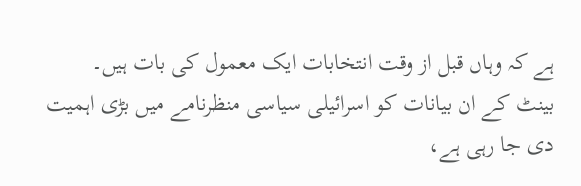ہے کہ وہاں قبل از وقت انتخابات ایک معمول کی بات ہیں۔
بینٹ کے ان بیانات کو اسرائیلی سیاسی منظرنامے میں بڑی اہمیت دی جا رہی ہے،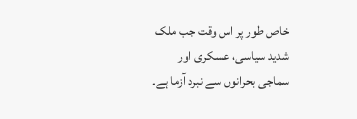خاص طور پر اس وقت جب ملک شدید سیاسی، عسکری اور سماجی بحرانوں سے نبرد آزما ہے۔